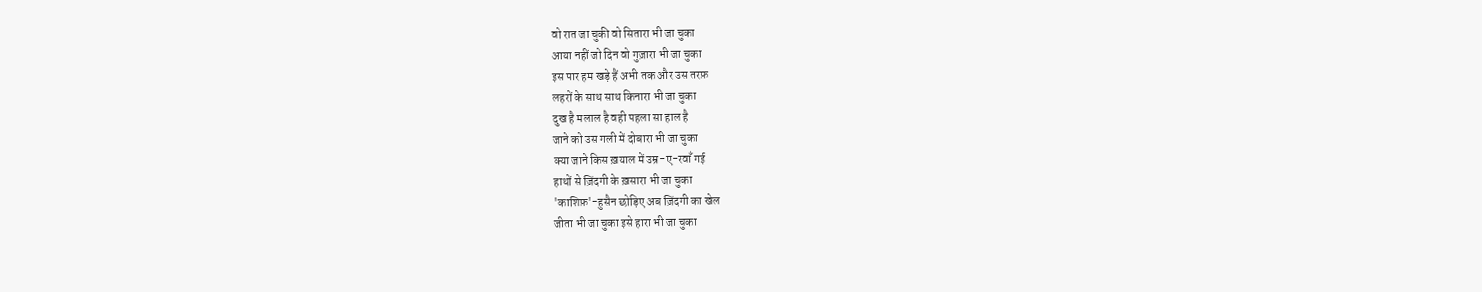वो रात जा चुकी वो सितारा भी जा चुका
आया नहीं जो दिन वो गुज़ारा भी जा चुका
इस पार हम खड़े हैं अभी तक और उस तरफ़
लहरों के साथ साथ किनारा भी जा चुका
दुख है मलाल है वही पहला सा हाल है
जाने को उस गली में दोबारा भी जा चुका
क्या जाने किस ख़याल में उम्र-ए-रवाँ गई
हाथों से ज़िंदगी के ख़सारा भी जा चुका
'काशिफ़'-हुसैन छोड़िए अब ज़िंदगी का खेल
जीता भी जा चुका इसे हारा भी जा चुका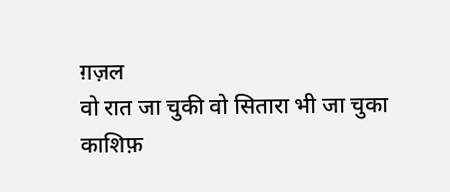ग़ज़ल
वो रात जा चुकी वो सितारा भी जा चुका
काशिफ़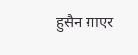हुसैन ग़ाएर